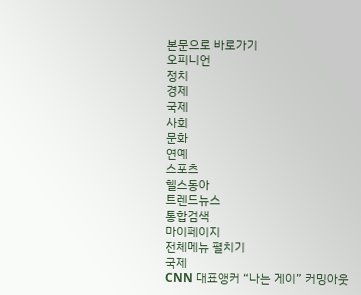본문으로 바로가기
오피니언
정치
경제
국제
사회
문화
연예
스포츠
헬스동아
트렌드뉴스
통합검색
마이페이지
전체메뉴 펼치기
국제
CNN 대표앵커 “나는 게이” 커밍아웃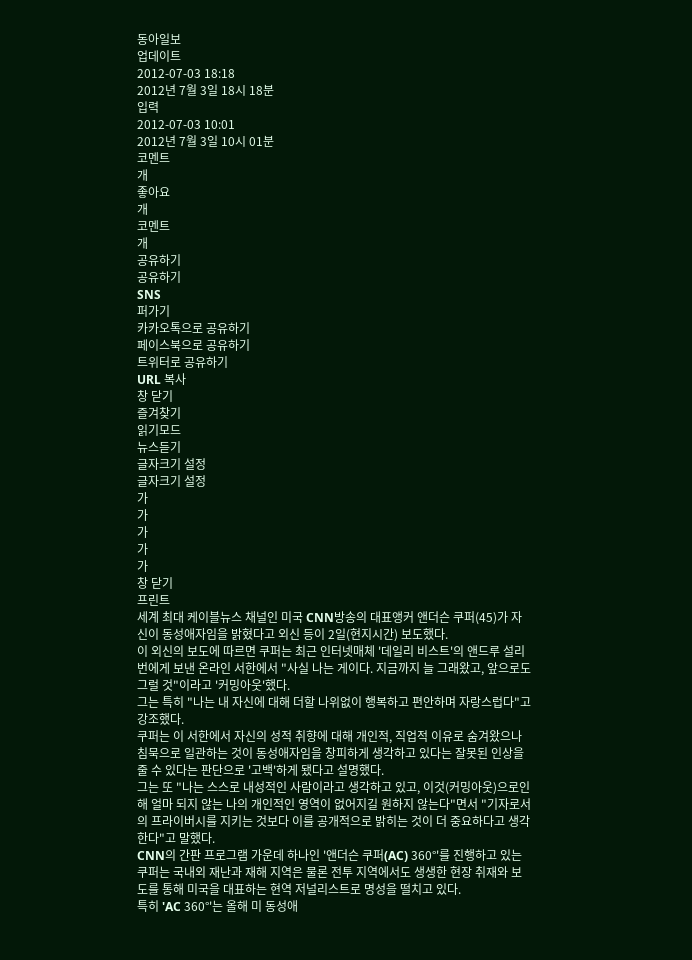동아일보
업데이트
2012-07-03 18:18
2012년 7월 3일 18시 18분
입력
2012-07-03 10:01
2012년 7월 3일 10시 01분
코멘트
개
좋아요
개
코멘트
개
공유하기
공유하기
SNS
퍼가기
카카오톡으로 공유하기
페이스북으로 공유하기
트위터로 공유하기
URL 복사
창 닫기
즐겨찾기
읽기모드
뉴스듣기
글자크기 설정
글자크기 설정
가
가
가
가
가
창 닫기
프린트
세계 최대 케이블뉴스 채널인 미국 CNN방송의 대표앵커 앤더슨 쿠퍼(45)가 자신이 동성애자임을 밝혔다고 외신 등이 2일(현지시간) 보도했다.
이 외신의 보도에 따르면 쿠퍼는 최근 인터넷매체 '데일리 비스트'의 앤드루 설리번에게 보낸 온라인 서한에서 "사실 나는 게이다. 지금까지 늘 그래왔고, 앞으로도 그럴 것"이라고 '커밍아웃'했다.
그는 특히 "나는 내 자신에 대해 더할 나위없이 행복하고 편안하며 자랑스럽다"고 강조했다.
쿠퍼는 이 서한에서 자신의 성적 취향에 대해 개인적, 직업적 이유로 숨겨왔으나 침묵으로 일관하는 것이 동성애자임을 창피하게 생각하고 있다는 잘못된 인상을 줄 수 있다는 판단으로 '고백'하게 됐다고 설명했다.
그는 또 "나는 스스로 내성적인 사람이라고 생각하고 있고, 이것(커밍아웃)으로인해 얼마 되지 않는 나의 개인적인 영역이 없어지길 원하지 않는다"면서 "기자로서의 프라이버시를 지키는 것보다 이를 공개적으로 밝히는 것이 더 중요하다고 생각한다"고 말했다.
CNN의 간판 프로그램 가운데 하나인 '앤더슨 쿠퍼(AC) 360°'를 진행하고 있는 쿠퍼는 국내외 재난과 재해 지역은 물론 전투 지역에서도 생생한 현장 취재와 보도를 통해 미국을 대표하는 현역 저널리스트로 명성을 떨치고 있다.
특히 'AC 360°'는 올해 미 동성애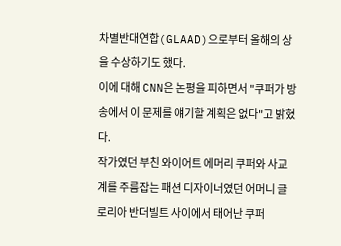차별반대연합(GLAAD)으로부터 올해의 상을 수상하기도 했다.
이에 대해 CNN은 논평을 피하면서 "쿠퍼가 방송에서 이 문제를 얘기할 계획은 없다"고 밝혔다.
작가였던 부친 와이어트 에머리 쿠퍼와 사교계를 주름잡는 패션 디자이너였던 어머니 글로리아 반더빌트 사이에서 태어난 쿠퍼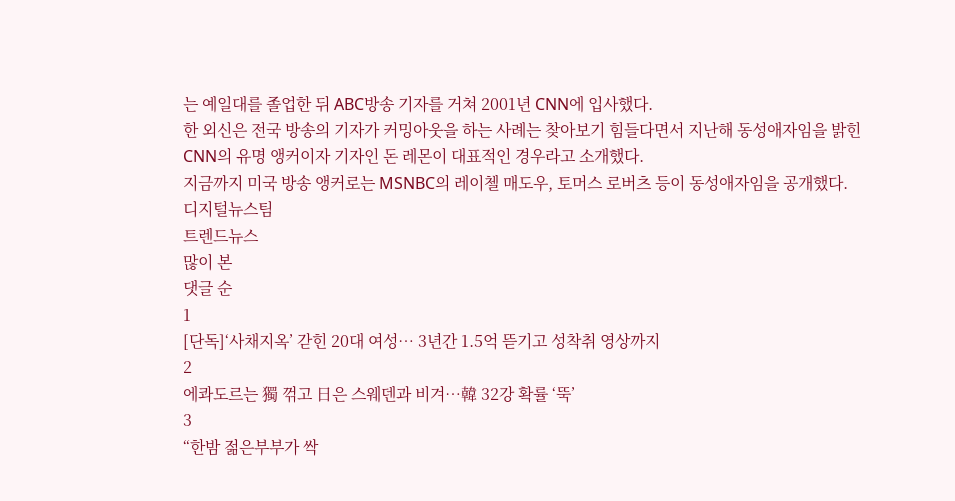는 예일대를 졸업한 뒤 ABC방송 기자를 거쳐 2001년 CNN에 입사했다.
한 외신은 전국 방송의 기자가 커밍아웃을 하는 사례는 찾아보기 힘들다면서 지난해 동성애자임을 밝힌 CNN의 유명 앵커이자 기자인 돈 레몬이 대표적인 경우라고 소개했다.
지금까지 미국 방송 앵커로는 MSNBC의 레이첼 매도우, 토머스 로버츠 등이 동성애자임을 공개했다.
디지털뉴스팀
트렌드뉴스
많이 본
댓글 순
1
[단독]‘사채지옥’ 갇힌 20대 여성… 3년간 1.5억 뜯기고 성착취 영상까지
2
에콰도르는 獨 꺾고 日은 스웨덴과 비겨…韓 32강 확률 ‘뚝’
3
“한밤 젊은부부가 싹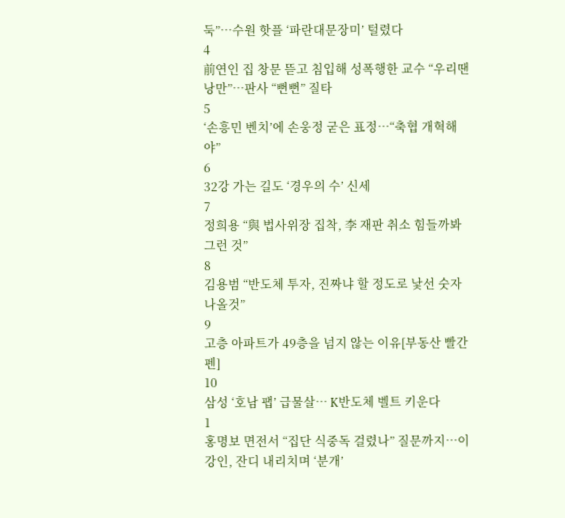둑”…수원 핫플 ‘파란대문장미’ 털렸다
4
前연인 집 창문 뜯고 침입해 성폭행한 교수 “우리땐 낭만”…판사 “뻔뻔” 질타
5
‘손흥민 벤치’에 손웅정 굳은 표정…“축협 개혁해야”
6
32강 가는 길도 ‘경우의 수’ 신세
7
정희용 “與 법사위장 집착, 李 재판 취소 힘들까봐 그런 것”
8
김용범 “반도체 투자, 진짜냐 할 정도로 낯선 숫자 나올것”
9
고층 아파트가 49층을 넘지 않는 이유[부동산 빨간펜]
10
삼성 ‘호남 팹’ 급물살… K반도체 벨트 키운다
1
홍명보 면전서 “집단 식중독 걸렸나” 질문까지…이강인, 잔디 내리치며 ‘분개’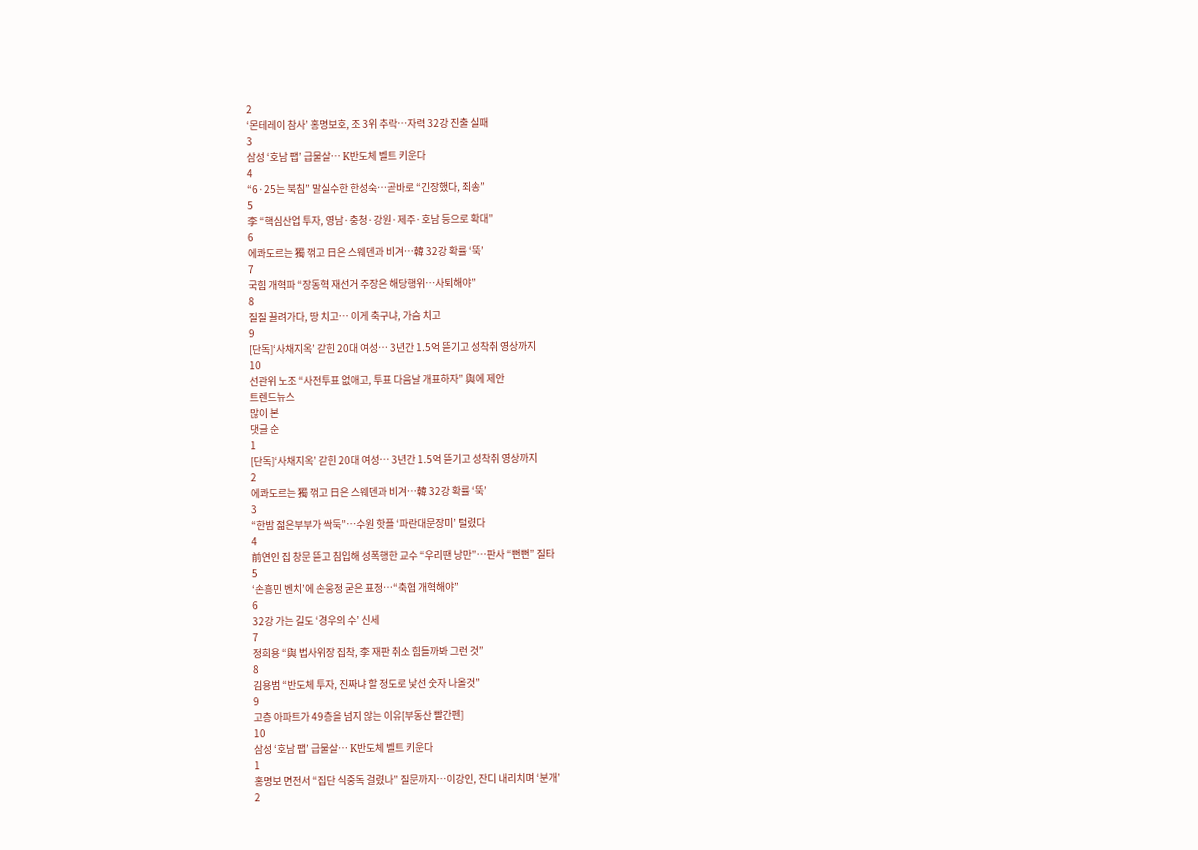2
‘몬테레이 참사’ 홍명보호, 조 3위 추락…자력 32강 진출 실패
3
삼성 ‘호남 팹’ 급물살… K반도체 벨트 키운다
4
“6·25는 북침” 말실수한 한성숙…곧바로 “긴장했다, 죄송”
5
李 “핵심산업 투자, 영남·충청·강원·제주·호남 등으로 확대”
6
에콰도르는 獨 꺾고 日은 스웨덴과 비겨…韓 32강 확률 ‘뚝’
7
국힘 개혁파 “장동혁 재선거 주장은 해당행위…사퇴해야”
8
질질 끌려가다, 땅 치고… 이게 축구냐, 가슴 치고
9
[단독]‘사채지옥’ 갇힌 20대 여성… 3년간 1.5억 뜯기고 성착취 영상까지
10
선관위 노조 “사전투표 없애고, 투표 다음날 개표하자” 與에 제안
트렌드뉴스
많이 본
댓글 순
1
[단독]‘사채지옥’ 갇힌 20대 여성… 3년간 1.5억 뜯기고 성착취 영상까지
2
에콰도르는 獨 꺾고 日은 스웨덴과 비겨…韓 32강 확률 ‘뚝’
3
“한밤 젊은부부가 싹둑”…수원 핫플 ‘파란대문장미’ 털렸다
4
前연인 집 창문 뜯고 침입해 성폭행한 교수 “우리땐 낭만”…판사 “뻔뻔” 질타
5
‘손흥민 벤치’에 손웅정 굳은 표정…“축협 개혁해야”
6
32강 가는 길도 ‘경우의 수’ 신세
7
정희용 “與 법사위장 집착, 李 재판 취소 힘들까봐 그런 것”
8
김용범 “반도체 투자, 진짜냐 할 정도로 낯선 숫자 나올것”
9
고층 아파트가 49층을 넘지 않는 이유[부동산 빨간펜]
10
삼성 ‘호남 팹’ 급물살… K반도체 벨트 키운다
1
홍명보 면전서 “집단 식중독 걸렸나” 질문까지…이강인, 잔디 내리치며 ‘분개’
2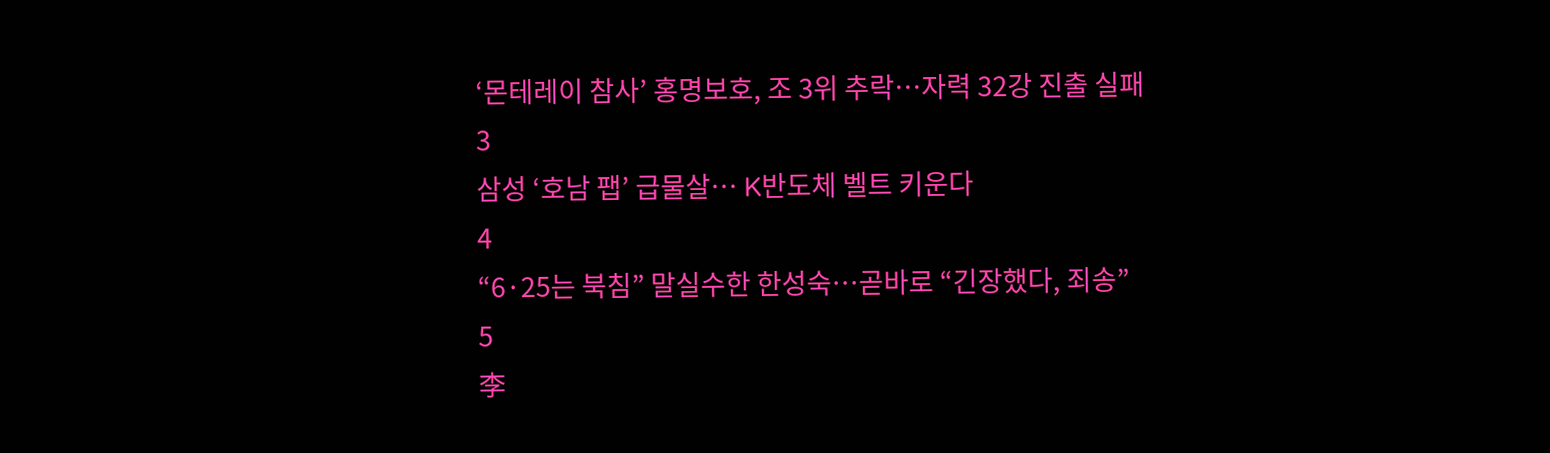‘몬테레이 참사’ 홍명보호, 조 3위 추락…자력 32강 진출 실패
3
삼성 ‘호남 팹’ 급물살… K반도체 벨트 키운다
4
“6·25는 북침” 말실수한 한성숙…곧바로 “긴장했다, 죄송”
5
李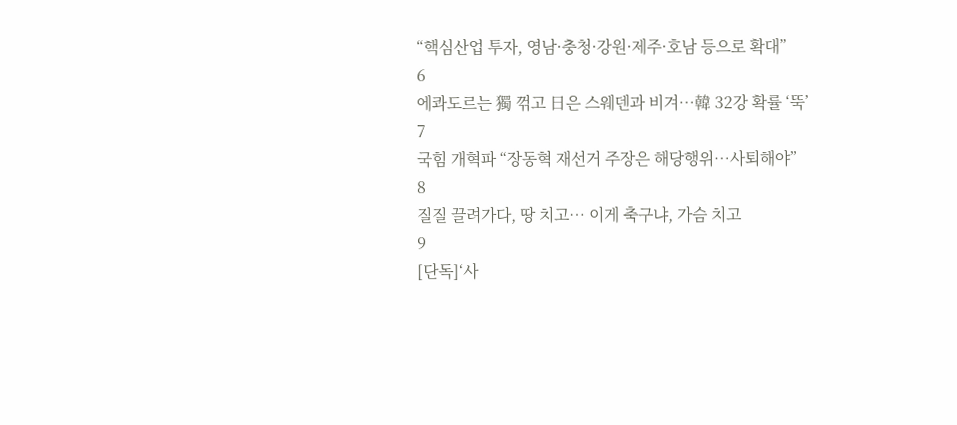“핵심산업 투자, 영남·충청·강원·제주·호남 등으로 확대”
6
에콰도르는 獨 꺾고 日은 스웨덴과 비겨…韓 32강 확률 ‘뚝’
7
국힘 개혁파 “장동혁 재선거 주장은 해당행위…사퇴해야”
8
질질 끌려가다, 땅 치고… 이게 축구냐, 가슴 치고
9
[단독]‘사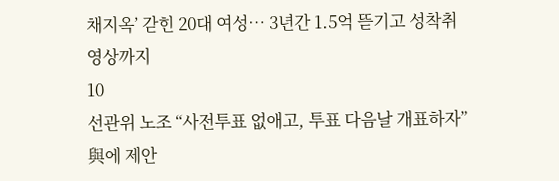채지옥’ 갇힌 20대 여성… 3년간 1.5억 뜯기고 성착취 영상까지
10
선관위 노조 “사전투표 없애고, 투표 다음날 개표하자” 與에 제안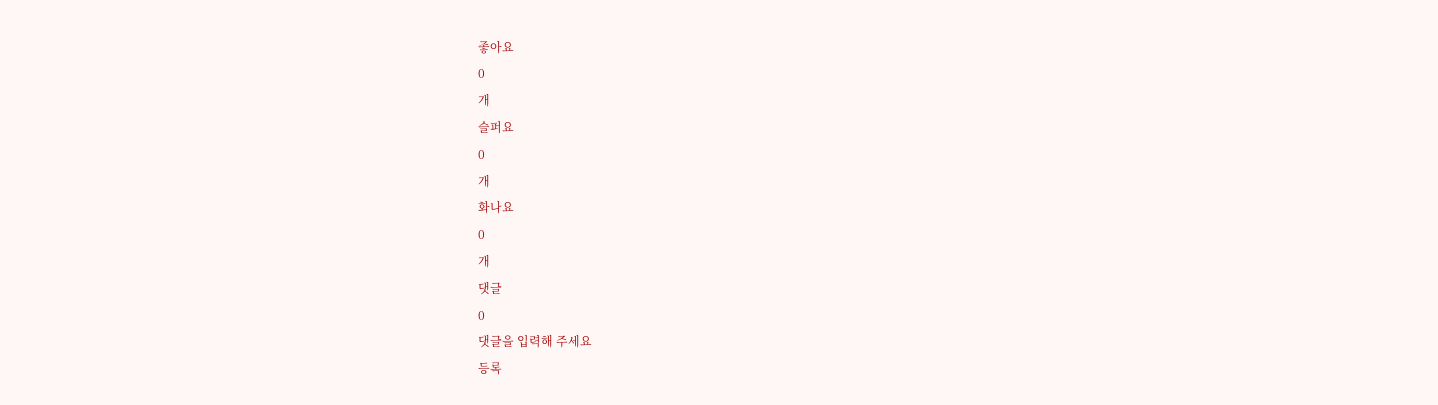좋아요
0
개
슬퍼요
0
개
화나요
0
개
댓글
0
댓글을 입력해 주세요
등록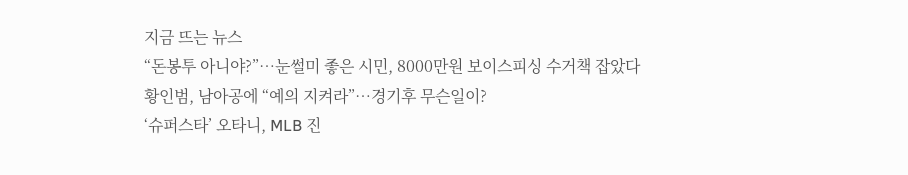지금 뜨는 뉴스
“돈봉투 아니야?”…눈썰미 좋은 시민, 8000만원 보이스피싱 수거책 잡았다
황인범, 남아공에 “예의 지켜라”…경기후 무슨일이?
‘슈퍼스타’ 오타니, MLB 진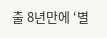출 8년만에 ‘별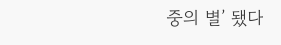중의 별’ 됐다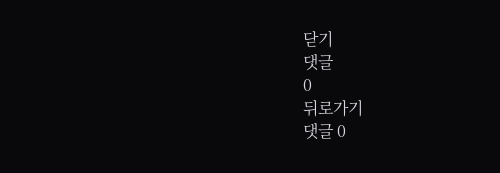닫기
댓글
0
뒤로가기
댓글 0